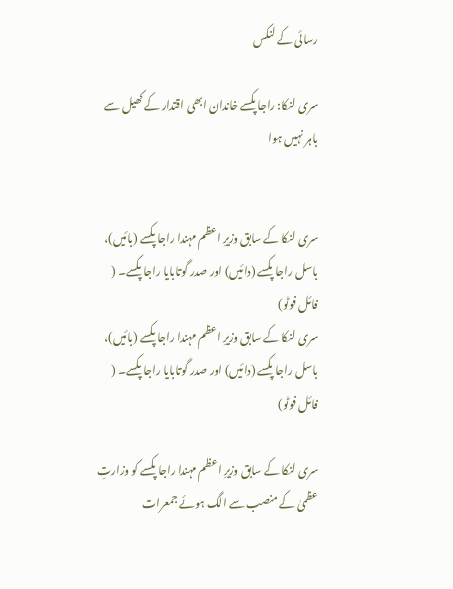رسائی کے لنکس

سری لنکا: راجا پکسے خاندان ابھی اقتدار کے کھیل سے باہر نہیں ہوا


سری لنکا کے سابق وزیرِ اعظم مہندا راجا پکسے (بائیں)، باسل راجا پکسے (دائیں) اور صدر گوتابایا راجا پکسے۔ ( فائل فوٹو)
سری لنکا کے سابق وزیرِ اعظم مہندا راجا پکسے (بائیں)، باسل راجا پکسے (دائیں) اور صدر گوتابایا راجا پکسے۔ ( فائل فوٹو)

سری لنکا کے سابق وزیرِ اعظم مہندا راجا پکسے کو وزارتِ عظمیٰ کے منصب سے الگ ہوئے جمعرات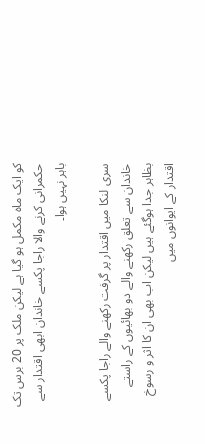کو ایک ماہ مکمل ہو گیا ہے لیکن ملک پر 20 برس تک حکمرانی کرنے والا راجا پکسے خاندان ابھی اقتدار سے باہر نہیں ہوا۔

سری لنکا میں اقتدار پر گرفت رکھنے والے راجا پکسے خاندان سے تعلق رکھنے والے دو بھائیوں کے راستے بظاہر جدا ہوگئے ہیں لیکن اب بھی ان کا اثر و رسوخ اقتدار کے ایوانوں میں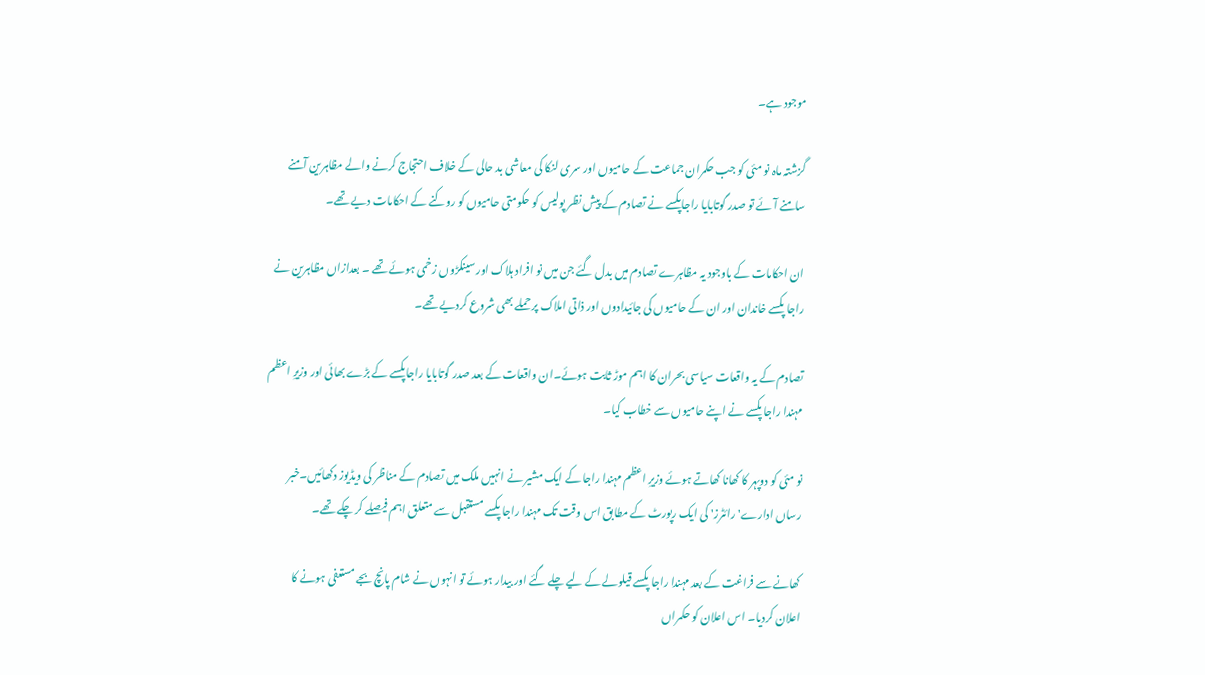موجود ہے۔

گزشتہ ماہ نو مئی کو جب حکمران جماعت کے حامیوں اور سری لنکا کی معاشی بد حالی کے خلاف احتجاج کرنے والے مظاہرین آمنے سامنے آئے تو صدر گوتابایا راجاپکسے نے تصادم کے پیش نظر پولیس کو حکومتی حامیوں کو روکنے کے احکامات دیے تھے۔

ان احکامات کے باوجود یہ مظاہرے تصادم میں بدل گئے جن میں نو افراد ہلاک اور سینکڑوں زخمی ہوئے تھے ۔ بعدازاں مظاہرین نے راجا پکسے خاندان اور ان کے حامیوں کی جائیدادوں اور ذاتی املاک پر حملے بھی شروع کردیے تھے۔

تصادم کے یہ واقعات سیاسی بحران کا اہم موڑ ثابت ہوئے۔ان واقعات کے بعد صدر گوتابایا راجاپکسے کے بڑے بھائی اور وزیرِ اعظم مہندا راجا پکسے نے اپنے حامیوں سے خطاب کیا۔

نو مئی کو دوپہر کا کھانا کھاتے ہوئے وزیرِ اعظم مہندا راجا کے ایک مشیر نے انہیں ملک میں تصادم کے مناظر کی ویڈیوز دکھائیں۔خبر رساں ادارے'رائٹرز' کی ایک رپورٹ کے مطابق اس وقت تک مہندا راجا پکسے مستقبل سے متعلق اہم فیصلے کر چکے تھے۔

کھانے سے فراغت کے بعد مہندا راجا پکسے قیلولے کے لیے چلے گئے اور بیدار ہوئے تو انہوں نے شام پانچ بجے مستعفی ہونے کا اعلان کردیا۔ اس اعلان کو حکمراں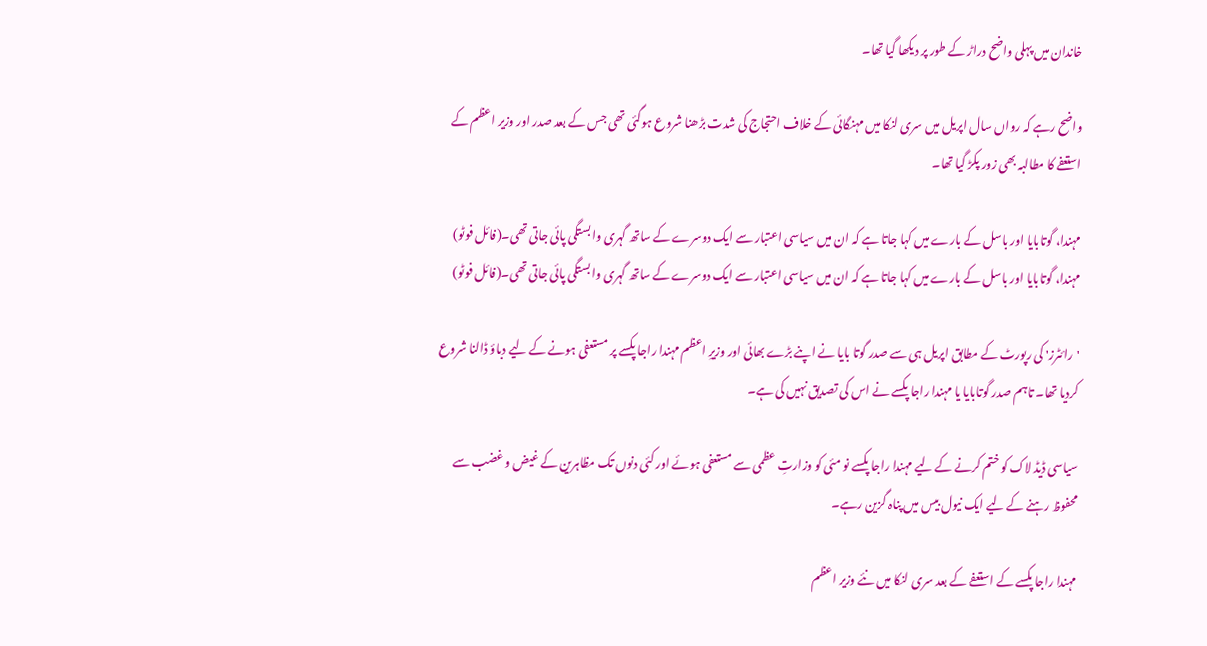خاندان میں پہلی واضح دراڑ کے طور پر دیکھا گیا تھا۔

واضح رہے کہ رواں سال اپریل میں سری لنکا میں مہنگائی کے خلاف احتجاج کی شدت بڑھنا شروع ہوگئی تھی جس کے بعد صدر اور وزیر اعظم کے استعفے کا مطالبہ بھی زور پکڑ گیا تھا۔

مہندا، گوتابایا اور باسل کے بارے میں کہا جاتا ہے کہ ان میں سیاسی اعتبار سے ایک دوسرے کے ساتھ گہری وابستگی پائی جاتی تھی۔(فائل فوٹو)
مہندا، گوتابایا اور باسل کے بارے میں کہا جاتا ہے کہ ان میں سیاسی اعتبار سے ایک دوسرے کے ساتھ گہری وابستگی پائی جاتی تھی۔(فائل فوٹو)

'رائٹرز' کی رپورٹ کے مطابق اپریل ہی سے صدر گوتا بایا نے اپنے بڑے بھائی اور وزیرِ اعظم مہندا راجا پکسے پر مستعفی ہونے کے لیے دباؤ ڈالنا شروع کردیا تھا۔ تاہم صدر گوتابایا یا مہندا راجا پکسے نے اس کی تصدیق نہیں کی ہے۔

سیاسی ڈیڈ لاک کو ختم کرنے کے لیے مہندا راجا پکسے نو مئی کو وزارتِ عظمی سے مستعفی ہوئے اور کئی دنوں تک مظاہرین کے غیض و غضب سے محفوظ رہنے کے لیے ایک نیول بیس میں پناہ گزین رہے۔

مہندا راجا پکسے کے استعفے کے بعد سری لنکا میں نئے وزیر اعظم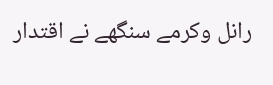رانل وکرمے سنگھے نے اقتدار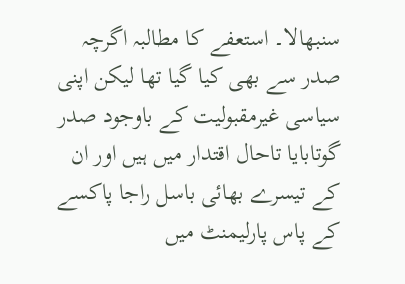سنبھالا۔ استعفے کا مطالبہ اگرچہ صدر سے بھی کیا گیا تھا لیکن اپنی سیاسی غیرمقبولیت کے باوجود صدر گوتابایا تاحال اقتدار میں ہیں اور ان کے تیسرے بھائی باسل راجا پاکسے کے پاس پارلیمنٹ میں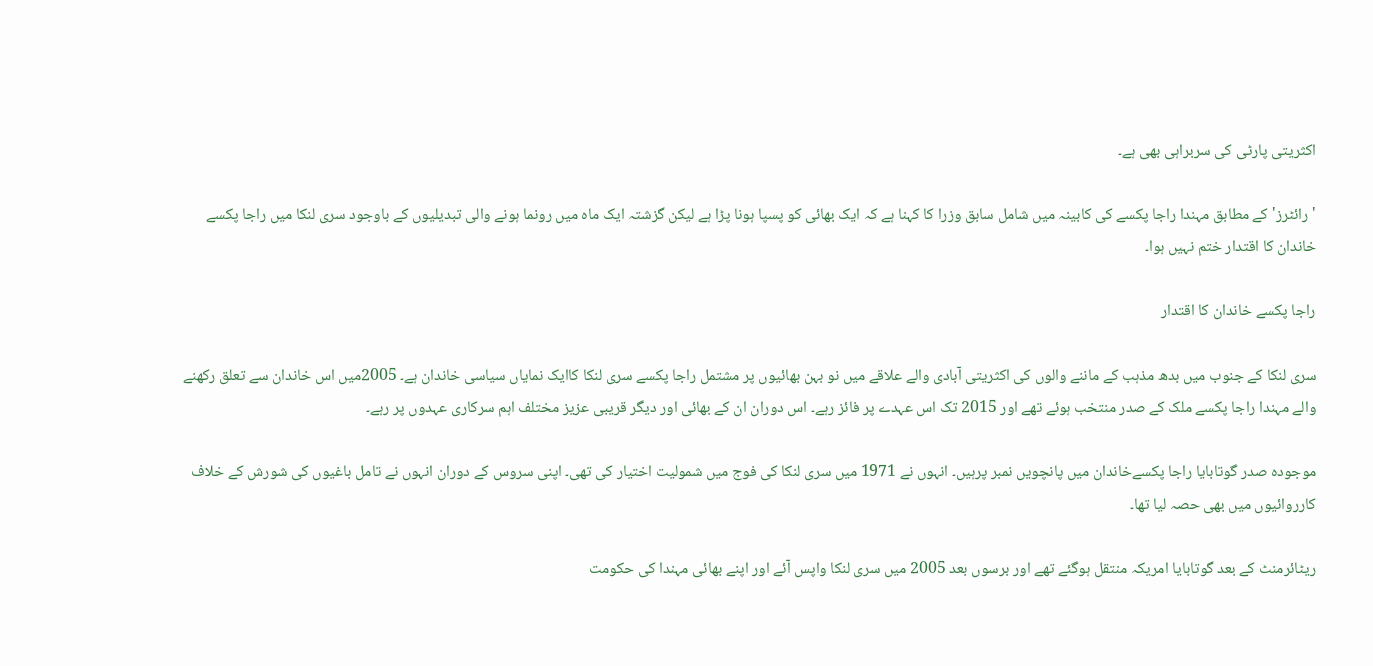اکثریتی پارٹی کی سربراہی بھی ہے۔

'رائٹرز' کے مطابق مہندا راجا پکسے کی کابینہ میں شامل سابق وزرا کا کہنا ہے کہ ایک بھائی کو پسپا ہونا پڑا ہے لیکن گزشتہ ایک ماہ میں رونما ہونے والی تبدیلیوں کے باوجود سری لنکا میں راجا پکسے خاندان کا اقتدار ختم نہیں ہوا۔

راجا پکسے خاندان کا اقتدار

سری لنکا کے جنوب میں بدھ مذہب کے ماننے والوں کی اکثریتی آبادی والے علاقے میں نو بہن بھائیوں پر مشتمل راجا پکسے سری لنکا کاایک نمایاں سیاسی خاندان ہے۔ 2005میں اس خاندان سے تعلق رکھنے والے مہندا راجا پکسے ملک کے صدر منتخب ہوئے تھے اور 2015 تک اس عہدے پر فائز رہے۔ اس دوران ان کے بھائی اور دیگر قریبی عزیز مختلف اہم سرکاری عہدوں پر رہے۔

موجودہ صدر گوتابایا راجا پکسےخاندان میں پانچویں نمبر پرہیں۔ انہوں نے 1971 میں سری لنکا کی فوج میں شمولیت اختیار کی تھی۔ اپنی سروس کے دوران انہوں نے تامل باغیوں کی شورش کے خلاف کارروائیوں میں بھی حصہ لیا تھا۔

ریٹائرمنٹ کے بعد گوتابایا امریکہ منتقل ہوگئے تھے اور برسوں بعد 2005 میں سری لنکا واپس آئے اور اپنے بھائی مہندا کی حکومت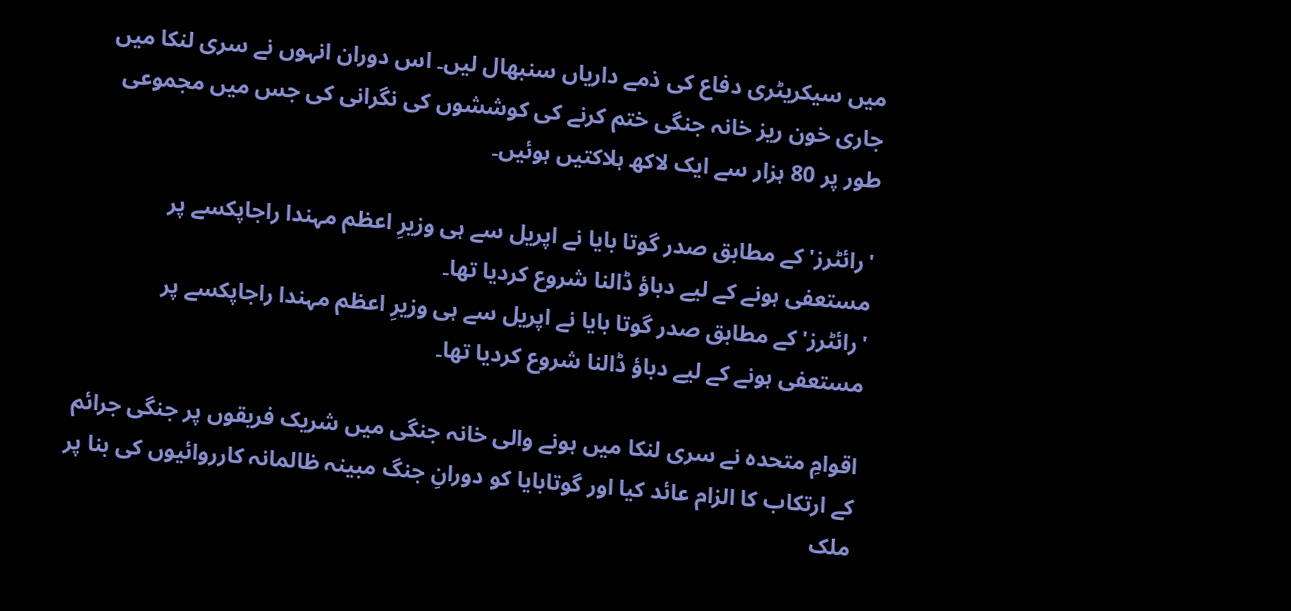میں سیکریٹری دفاع کی ذمے داریاں سنبھال لیں۔ اس دوران انہوں نے سری لنکا میں جاری خون ریز خانہ جنگی ختم کرنے کی کوششوں کی نگرانی کی جس میں مجموعی طور پر 80 ہزار سے ایک لاکھ ہلاکتیں ہوئیں۔

'رائٹرز' کے مطابق صدر گوتا بایا نے اپریل سے ہی وزیرِ اعظم مہندا راجاپکسے پر مستعفی ہونے کے لیے دباؤ ڈالنا شروع کردیا تھا۔
'رائٹرز' کے مطابق صدر گوتا بایا نے اپریل سے ہی وزیرِ اعظم مہندا راجاپکسے پر مستعفی ہونے کے لیے دباؤ ڈالنا شروع کردیا تھا۔

اقوامِ متحدہ نے سری لنکا میں ہونے والی خانہ جنگی میں شریک فریقوں پر جنگی جرائم کے ارتکاب کا الزام عائد کیا اور گوتابایا کو دورانِ جنگ مبینہ ظالمانہ کارروائیوں کی بنا پر ملک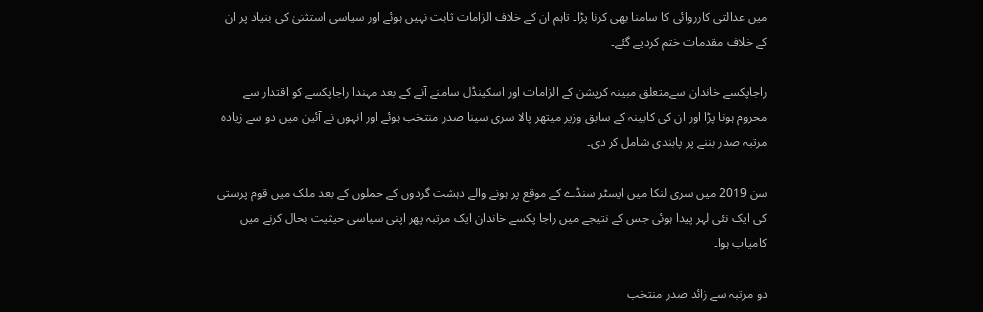میں عدالتی کارروائی کا سامنا بھی کرنا پڑا۔ تاہم ان کے خلاف الزامات ثابت نہیں ہوئے اور سیاسی استثنیٰ کی بنیاد پر ان کے خلاف مقدمات ختم کردیے گئے۔

راجاپکسے خاندان سےمتعلق مبینہ کرپشن کے الزامات اور اسکینڈل سامنے آنے کے بعد مہندا راجاپکسے کو اقتدار سے محروم ہونا پڑا اور ان کی کابینہ کے سابق وزیر میتھر پالا سری سینا صدر منتخب ہوئے اور انہوں نے آئین میں دو سے زیادہ مرتبہ صدر بننے پر پابندی شامل کر دی۔

سن 2019 میں سری لنکا میں ایسٹر سنڈے کے موقع پر ہونے والے دہشت گردوں کے حملوں کے بعد ملک میں قوم پرستی کی ایک نئی لہر پیدا ہوئی جس کے نتیجے میں راجا پکسے خاندان ایک مرتبہ پھر اپنی سیاسی حیثیت بحال کرنے میں کامیاب ہوا۔

دو مرتبہ سے زائد صدر منتخب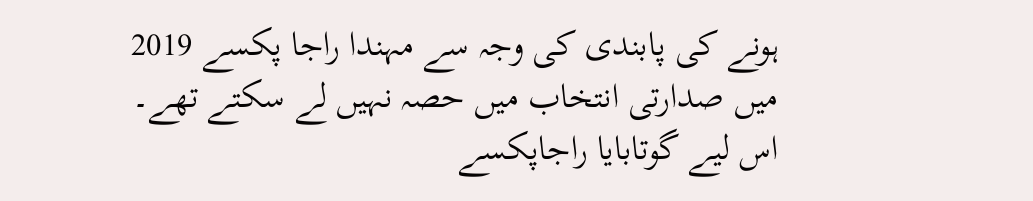ہونے کی پابندی کی وجہ سے مہندا راجا پکسے 2019 میں صدارتی انتخاب میں حصہ نہیں لے سکتے تھے۔ اس لیے گوتابایا راجاپکسے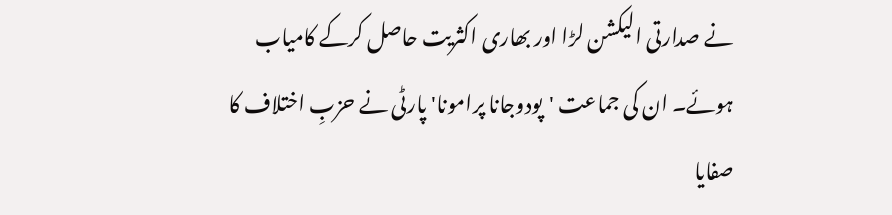نے صدارتی الیکشن لڑا اور بھاری اکثریت حاصل کرکے کامیاب ہوئے۔ ان کی جماعت 'پودوجانا پرامونا' پارٹی نے حزبِ اختلاف کا صفایا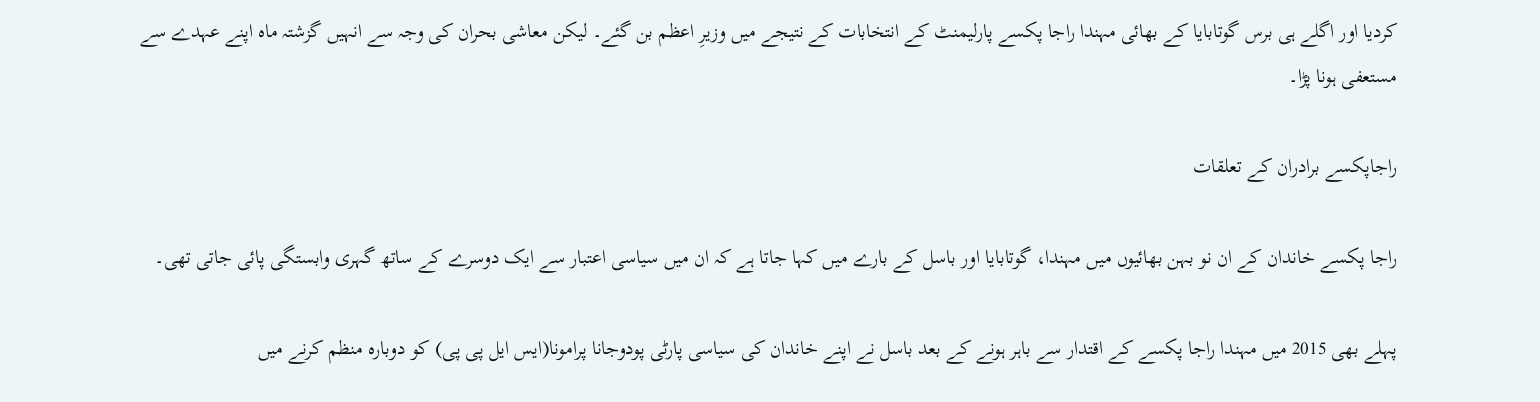کردیا اور اگلے ہی برس گوتابایا کے بھائی مہندا راجا پکسے پارلیمنٹ کے انتخابات کے نتیجے میں وزیرِ اعظم بن گئے۔ لیکن معاشی بحران کی وجہ سے انہیں گزشتہ ماہ اپنے عہدے سے مستعفی ہونا پڑا۔

راجاپکسے برادران کے تعلقات

راجا پکسے خاندان کے ان نو بہن بھائیوں میں مہندا، گوتابایا اور باسل کے بارے میں کہا جاتا ہے کہ ان میں سیاسی اعتبار سے ایک دوسرے کے ساتھ گہری وابستگی پائی جاتی تھی۔

پہلے بھی 2015 میں مہندا راجا پکسے کے اقتدار سے باہر ہونے کے بعد باسل نے اپنے خاندان کی سیاسی پارٹی پودوجانا پرامونا(ایس ایل پی پی) کو دوبارہ منظم کرنے میں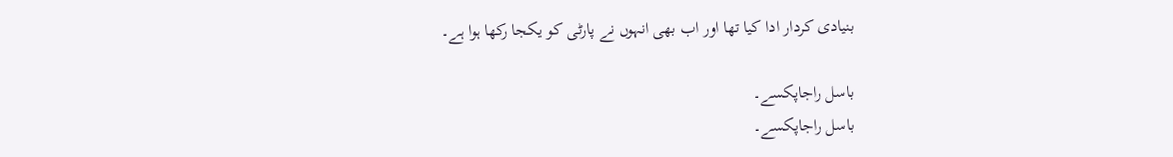بنیادی کردار ادا کیا تھا اور اب بھی انہوں نے پارٹی کو یکجا رکھا ہوا ہے۔

باسل راجاپکسے۔
باسل راجاپکسے۔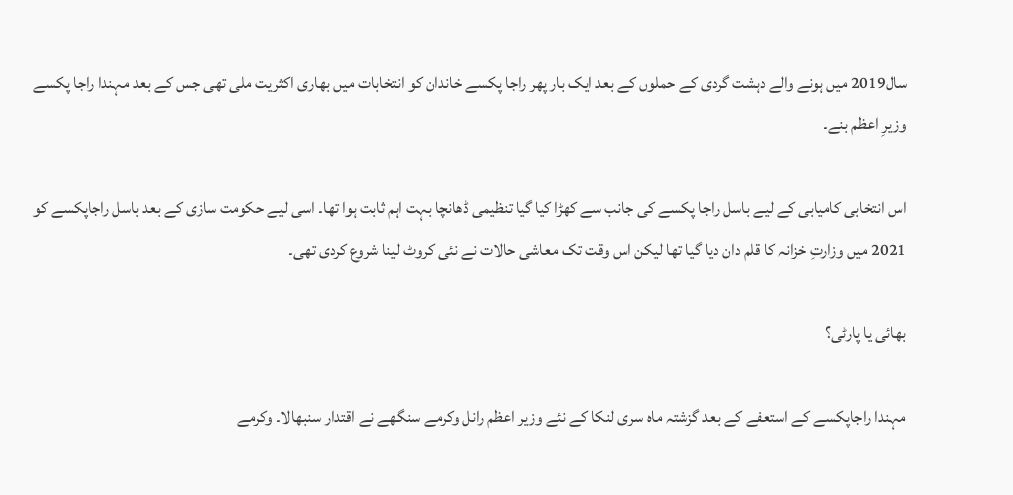سال2019 میں ہونے والے دہشت گردی کے حملوں کے بعد ایک بار پھر راجا پکسے خاندان کو انتخابات میں بھاری اکثریت ملی تھی جس کے بعد مہندا راجا پکسے وزیرِ اعظم بنے۔

اس انتخابی کامیابی کے لیے باسل راجا پکسے کی جانب سے کھڑا کیا گیا تنظیمی ڈھانچا بہت اہم ثابت ہوا تھا۔ اسی لیے حکومت سازی کے بعد باسل راجاپکسے کو 2021 میں وزارتِ خزانہ کا قلم دان دیا گیا تھا لیکن اس وقت تک معاشی حالات نے نئی کروٹ لینا شروع کردی تھی۔

بھائی یا پارٹی؟

مہندا راجاپکسے کے استعفے کے بعد گزشتہ ماہ سری لنکا کے نئے وزیر اعظم رانل وکرمے سنگھے نے اقتدار سنبھالا۔ وکرمے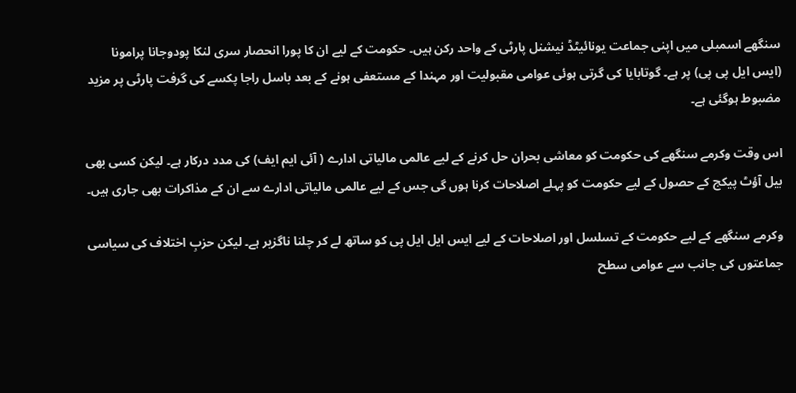سنگھے اسمبلی میں اپنی جماعت یونائیٹڈ نیشنل پارٹی کے واحد رکن ہیں۔ حکومت کے لیے ان کا پورا انحصار سری لنکا پودوجانا پرامونا (ایس ایل پی پی) پر ہے۔ گوتابایا کی گرتی ہوئی عوامی مقبولیت اور مہندا کے مستعفی ہونے کے بعد باسل راجا پکسے کی گرفت پارٹی پر مزید مضبوط ہوگئی ہے۔

اس وقت وکرمے سنگھے کی حکومت کو معاشی بحران حل کرنے کے لیے عالمی مالیاتی ادارے ( آئی ایم ایف) کی مدد درکار ہے۔ لیکن کسی بھی بیل آؤٹ پیکج کے حصول کے لیے حکومت کو پہلے اصلاحات کرنا ہوں گی جس کے لیے عالمی مالیاتی ادارے سے ان کے مذاکرات بھی جاری ہیں۔

وکرمے سنگھے کے لیے حکومت کے تسلسل اور اصلاحات کے لیے ایس ایل ایل پی کو ساتھ لے کر چلنا ناگزیر ہے۔ لیکن حزبِ اختلاف کی سیاسی جماعتوں کی جانب سے عوامی سطح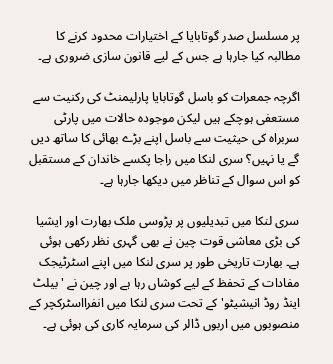پر مسلسل صدر گوتابایا کے اختیارات محدود کرنے کا مطالبہ کیا جارہا ہے جس کے لیے قانون سازی ضروری ہے۔

اگرچہ جمعرات کو باسل گوتابایا پارلیمنٹ کی رکنیت سے مستعفی ہوچکے ہیں لیکن موجودہ حالات میں پارٹی سربراہ کی حیثیت سے باسل اپنے بڑے بھائی کا ساتھ دیں گے یا نہیں؟ سری لنکا میں راجا پکسے خاندان کے مستقبل کو اس سوال کے تناظر میں دیکھا جارہا ہے۔

سری لنکا میں تبدیلیوں پر پڑوسی ملک بھارت اور ایشیا کی بڑی معاشی قوت چین نے بھی گہری نظر رکھی ہوئی ہے۔ بھارت تاریخی طور پر سری لنکا میں اپنے اسٹرٹیجک مفادات کے تحفظ کے لیے کوشاں رہا ہے اور چین نے 'بیلٹ اینڈ روڈ انیشیٹو' کے تحت سری لنکا میں انفرااسٹرکچر کے منصوبوں میں اربوں ڈالر کی سرمایہ کاری کی ہوئی ہے۔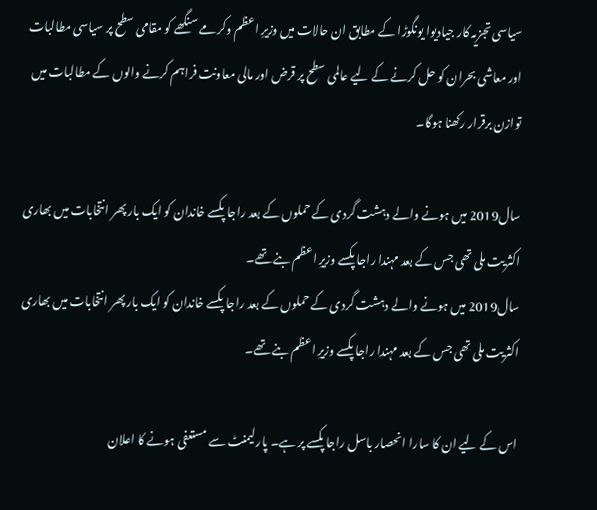سیاسی تجزیہ کار جیادیوا یونگوڑا کے مطابق ان حالات میں وزیرِ اعظم وکرمے سنگھے کو مقامی سطح پر سیاسی مطالبات اور معاشی بحران کو حل کرنے کے لیے عالمی سطح پر قرض اور مالی معاونت فراہم کرنے والوں کے مطالبات میں توازن برقرار رکھنا ہوگا۔

سال2019 میں ہونے والے دہشت گردی کے حملوں کے بعد راجا پکسے خاندان کو ایک بار پھر انتخابات میں بھاری اکثریت ملی تھی جس کے بعد مہندا راجا پکسے وزیرِ اعظم بنے تھے۔
سال2019 میں ہونے والے دہشت گردی کے حملوں کے بعد راجا پکسے خاندان کو ایک بار پھر انتخابات میں بھاری اکثریت ملی تھی جس کے بعد مہندا راجا پکسے وزیرِ اعظم بنے تھے۔

اس کے لیے ان کا سارا انحصار باسل راجا پکسے پر ہے۔ پارلیمنٹ سے مستعفی ہونے کا اعلان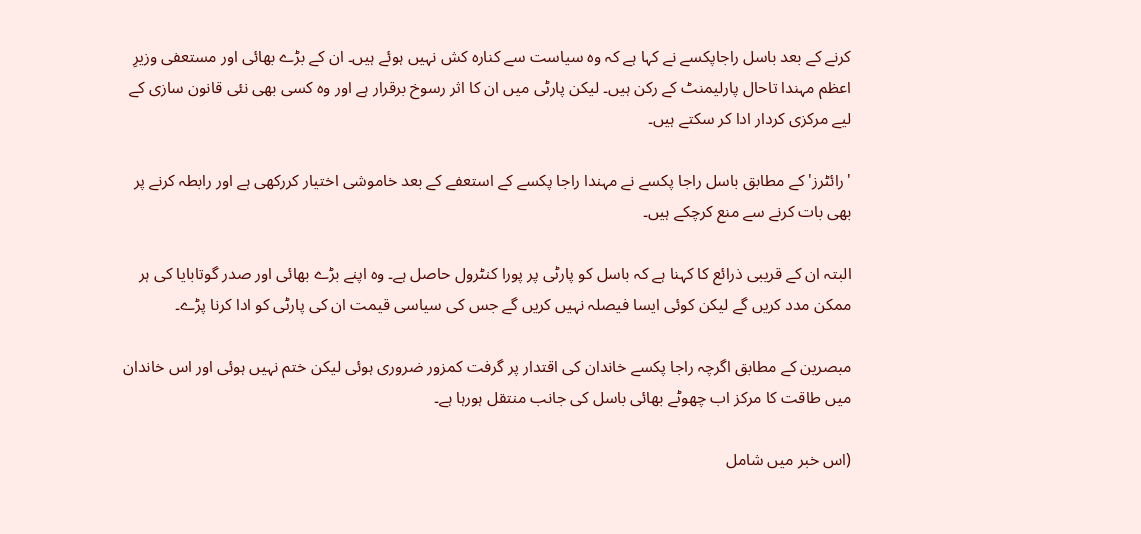کرنے کے بعد باسل راجاپکسے نے کہا ہے کہ وہ سیاست سے کنارہ کش نہیں ہوئے ہیں۔ ان کے بڑے بھائی اور مستعفی وزیرِ اعظم مہندا تاحال پارلیمنٹ کے رکن ہیں۔ لیکن پارٹی میں ان کا اثر رسوخ برقرار ہے اور وہ کسی بھی نئی قانون سازی کے لیے مرکزی کردار ادا کر سکتے ہیں۔

'رائٹرز' کے مطابق باسل راجا پکسے نے مہندا راجا پکسے کے استعفے کے بعد خاموشی اختیار کررکھی ہے اور رابطہ کرنے پر بھی بات کرنے سے منع کرچکے ہیں۔

البتہ ان کے قریبی ذرائع کا کہنا ہے کہ باسل کو پارٹی پر پورا کنٹرول حاصل ہے۔ وہ اپنے بڑے بھائی اور صدر گوتابایا کی ہر ممکن مدد کریں گے لیکن کوئی ایسا فیصلہ نہیں کریں گے جس کی سیاسی قیمت ان کی پارٹی کو ادا کرنا پڑے۔

مبصرین کے مطابق اگرچہ راجا پکسے خاندان کی اقتدار پر گرفت کمزور ضروری ہوئی لیکن ختم نہیں ہوئی اور اس خاندان میں طاقت کا مرکز اب چھوٹے بھائی باسل کی جانب منتقل ہورہا ہے۔

(اس خبر میں شامل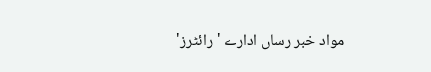مواد خبر رساں ادارے 'رائٹرز'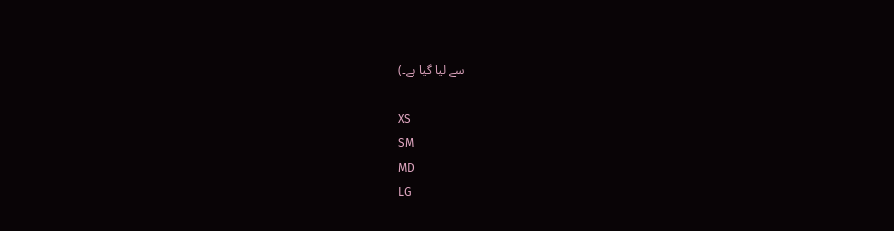سے لیا گیا ہے۔)

XS
SM
MD
LG